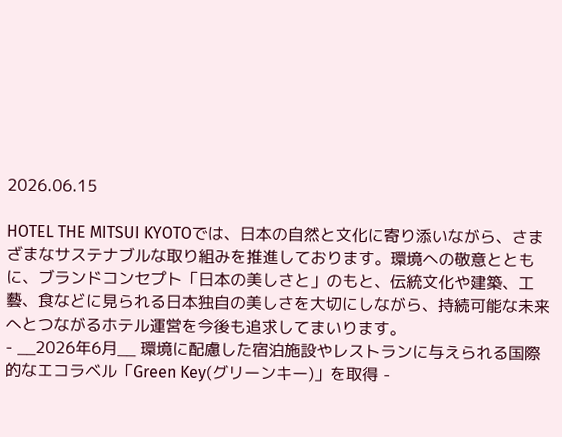2026.06.15

HOTEL THE MITSUI KYOTOでは、日本の自然と文化に寄り添いながら、さまざまなサステナブルな取り組みを推進しております。環境への敬意とともに、ブランドコンセプト「日本の美しさと」のもと、伝統文化や建築、工藝、食などに見られる日本独自の美しさを大切にしながら、持続可能な未来へとつながるホテル運営を今後も追求してまいります。
- __2026年6月__ 環境に配慮した宿泊施設やレストランに与えられる国際的なエコラベル「Green Key(グリーンキー)」を取得 -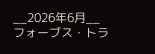__2026年6月__ フォーブス・トラ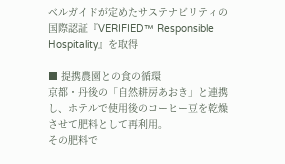ベルガイドが定めたサステナビリティの国際認証『VERIFIED™ Responsible Hospitality』を取得

■ 提携農園との食の循環
京都・丹後の「自然耕房あおき」と連携し、ホテルで使用後のコーヒー豆を乾燥させて肥料として再利用。
その肥料で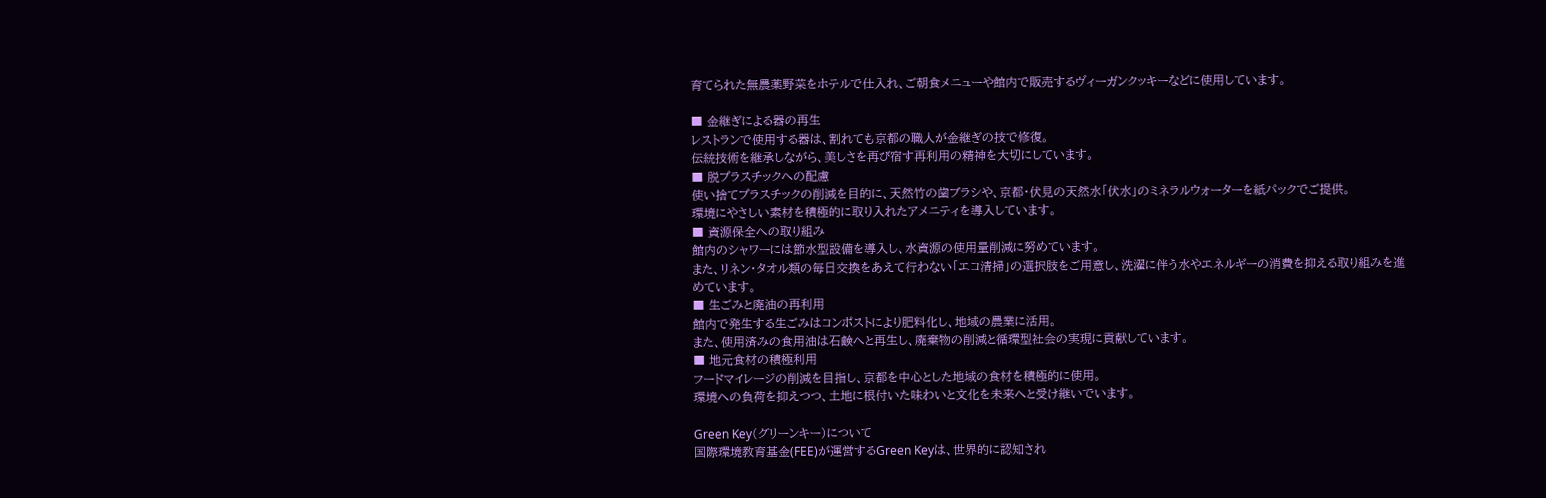育てられた無農薬野菜をホテルで仕入れ、ご朝食メニューや館内で販売するヴィーガンクッキーなどに使用しています。

■ 金継ぎによる器の再生
レストランで使用する器は、割れても京都の職人が金継ぎの技で修復。
伝統技術を継承しながら、美しさを再び宿す再利用の精神を大切にしています。
■ 脱プラスチックへの配慮
使い捨てプラスチックの削減を目的に、天然竹の歯ブラシや、京都・伏見の天然水「伏水」のミネラルウォーターを紙パックでご提供。
環境にやさしい素材を積極的に取り入れたアメニティを導入しています。
■ 資源保全への取り組み
館内のシャワーには節水型設備を導入し、水資源の使用量削減に努めています。
また、リネン・タオル類の毎日交換をあえて行わない「エコ清掃」の選択肢をご用意し、洗濯に伴う水やエネルギーの消費を抑える取り組みを進めています。
■ 生ごみと廃油の再利用
館内で発生する生ごみはコンポストにより肥料化し、地域の農業に活用。
また、使用済みの食用油は石鹸へと再生し、廃棄物の削減と循環型社会の実現に貢献しています。
■ 地元食材の積極利用
フードマイレージの削減を目指し、京都を中心とした地域の食材を積極的に使用。
環境への負荷を抑えつつ、土地に根付いた味わいと文化を未来へと受け継いでいます。

Green Key(グリーンキー)について
国際環境教育基金(FEE)が運営するGreen Keyは、世界的に認知され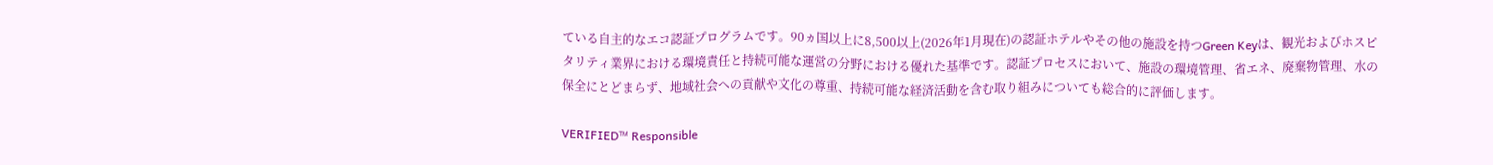ている自主的なエコ認証プログラムです。90ヵ国以上に8,500以上(2026年1月現在)の認証ホテルやその他の施設を持つGreen Keyは、観光およびホスピタリティ業界における環境責任と持続可能な運営の分野における優れた基準です。認証プロセスにおいて、施設の環境管理、省エネ、廃棄物管理、水の保全にとどまらず、地域社会への貢献や文化の尊重、持続可能な経済活動を含む取り組みについても総合的に評価します。

VERIFIED™ Responsible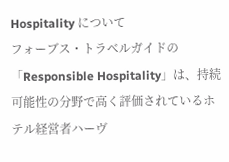Hospitality について
フォーブス・トラベルガイドの「Responsible Hospitality」は、持続可能性の分野で高く評価されているホテル経営者ハーヴ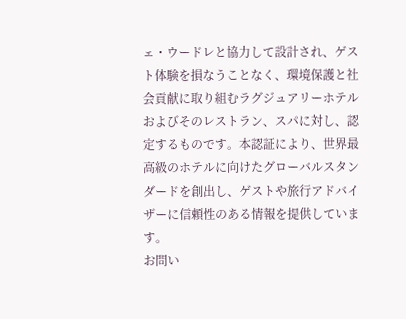ェ・ウードレと協力して設計され、ゲスト体験を損なうことなく、環境保護と社会貢献に取り組むラグジュアリーホテルおよびそのレストラン、スパに対し、認定するものです。本認証により、世界最高級のホテルに向けたグローバルスタンダードを創出し、ゲストや旅行アドバイザーに信頼性のある情報を提供しています。
お問い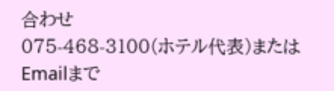合わせ
075-468-3100(ホテル代表)またはEmailまで